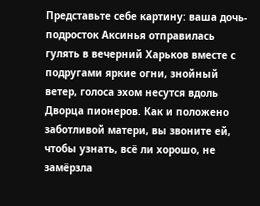Представьте себе картину: ваша дочь-подросток Аксинья отправилась гулять в вечерний Харьков вместе с подругами яркие огни, знойный ветер, голоса эхом несутся вдоль Дворца пионеров. Как и положено заботливой матери, вы звоните ей, чтобы узнать, всё ли хорошо, не замёрзла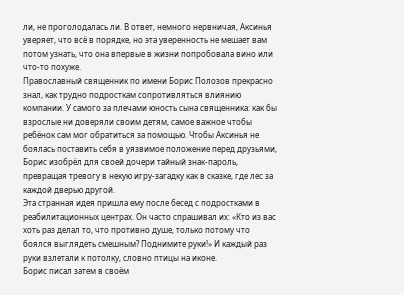ли, не проголодалась ли. В ответ, немного нервничая, Аксинья уверяет, что всё в порядке, но эта уверенность не мешает вам потом узнать, что она впервые в жизни попробовала вино или что-то похуже.
Православный священник по имени Борис Полозов прекрасно знал, как трудно подросткам сопротивляться влиянию компании. У самого за плечами юность сына священника: как бы взрослые ни доверяли своим детям, самое важное чтобы ребёнок сам мог обратиться за помощью. Чтобы Аксинья не боялась поставить себя в уязвимое положение перед друзьями, Борис изобрёл для своей дочери тайный знак-пароль, превращая тревогу в некую игру-загадку как в сказке, где лес за каждой дверью другой.
Эта странная идея пришла ему после бесед с подростками в реабилитационных центрах. Он часто спрашивал их: «Кто из вас хоть раз делал то, что противно душе, только потому что боялся выглядеть смешным? Поднимите руки!» И каждый раз руки взлетали к потолку, словно птицы на иконе.
Борис писал затем в своём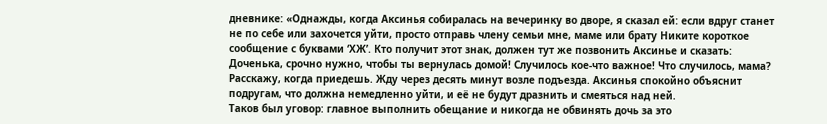дневнике: «Однажды, когда Аксинья собиралась на вечеринку во дворе, я сказал ей: если вдруг станет не по себе или захочется уйти, просто отправь члену семьи мне, маме или брату Никите короткое сообщение с буквами ‘ХЖ’. Кто получит этот знак, должен тут же позвонить Аксинье и сказать: Доченька, срочно нужно, чтобы ты вернулась домой! Случилось кое-что важное! Что случилось, мама? Расскажу, когда приедешь. Жду через десять минут возле подъезда. Аксинья спокойно объяснит подругам, что должна немедленно уйти, и её не будут дразнить и смеяться над ней.
Таков был уговор: главное выполнить обещание и никогда не обвинять дочь за это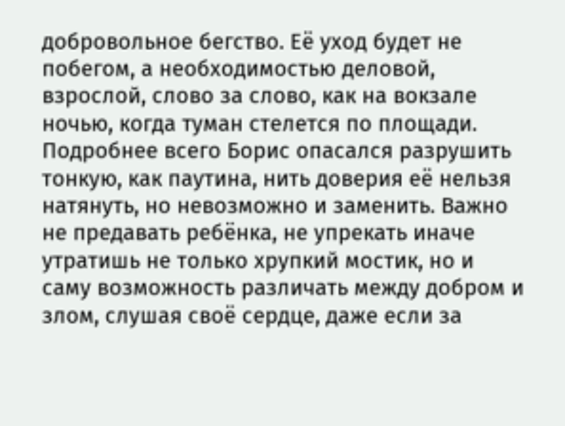добровольное бегство. Её уход будет не побегом, а необходимостью деловой, взрослой, слово за слово, как на вокзале ночью, когда туман стелется по площади.
Подробнее всего Борис опасался разрушить тонкую, как паутина, нить доверия её нельзя натянуть, но невозможно и заменить. Важно не предавать ребёнка, не упрекать иначе утратишь не только хрупкий мостик, но и саму возможность различать между добром и злом, слушая своё сердце, даже если за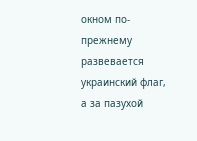окном по-прежнему развевается украинский флаг, а за пазухой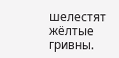шелестят жёлтые гривны.